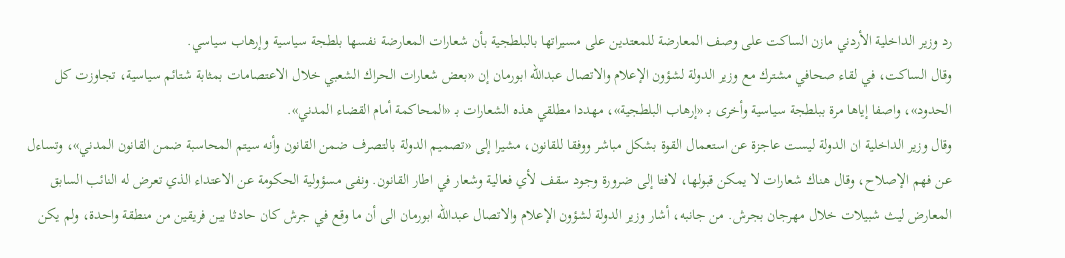رد وزير الداخلية الأردني مازن الساكت على وصف المعارضة للمعتدين على مسيراتها بالبلطجية بأن شعارات المعارضة نفسها بلطجة سياسية وإرهاب سياسي.
وقال الساكت، في لقاء صحافي مشترك مع وزير الدولة لشؤون الإعلام والاتصال عبدالله ابورمان إن «بعض شعارات الحراك الشعبي خلال الاعتصامات بمثابة شتائم سياسية، تجاوزت كل الحدود»، واصفا إياها مرة ببلطجة سياسية وأخرى بـ «إرهاب البلطجية»، مهددا مطلقي هذه الشعارات بـ «المحاكمة أمام القضاء المدني».
وقال وزير الداخلية ان الدولة ليست عاجزة عن استعمال القوة بشكل مباشر ووفقا للقانون، مشيرا إلى «تصميم الدولة بالتصرف ضمن القانون وأنه سيتم المحاسبة ضمن القانون المدني»، وتساءل عن فهم الإصلاح، وقال هناك شعارات لا يمكن قبولها، لافتا إلى ضرورة وجود سقف لأي فعالية وشعار في اطار القانون. ونفى مسؤولية الحكومة عن الاعتداء الذي تعرض له النائب السابق المعارض ليث شبيلات خلال مهرجان بجرش. من جانبه، أشار وزير الدولة لشؤون الإعلام والاتصال عبدالله ابورمان الى أن ما وقع في جرش كان حادثا بين فريقين من منطقة واحدة، ولم يكن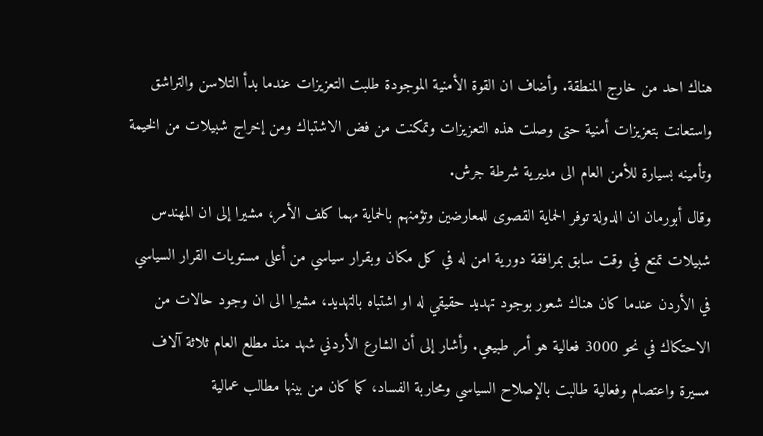هناك احد من خارج المنطقة. وأضاف ان القوة الأمنية الموجودة طلبت التعزيزات عندما بدأ التلاسن والتراشق واستعانت بتعزيزات أمنية حتى وصلت هذه التعزيزات وتمكنت من فض الاشتباك ومن إخراج شبيلات من الخيمة وتأمينه بسيارة للأمن العام الى مديرية شرطة جرش.
وقال أبورمان ان الدولة توفر الحماية القصوى للمعارضين وتؤمنهم بالحماية مهما كلف الأمر، مشيرا إلى ان المهندس شبيلات تمتع في وقت سابق بمرافقة دورية امن له في كل مكان وبقرار سياسي من أعلى مستويات القرار السياسي في الأردن عندما كان هناك شعور بوجود تهديد حقيقي له او اشتباه بالتهديد، مشيرا الى ان وجود حالات من الاحتكاك في نحو 3000 فعالية هو أمر طبيعي. وأشار إلى أن الشارع الأردني شهد منذ مطلع العام ثلاثة آلاف مسيرة واعتصام وفعالية طالبت بالإصلاح السياسي ومحاربة الفساد، كما كان من بينها مطالب عمالية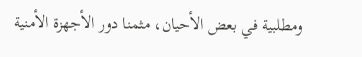ومطلبية في بعض الأحيان، مثمنا دور الأجهزة الأمنية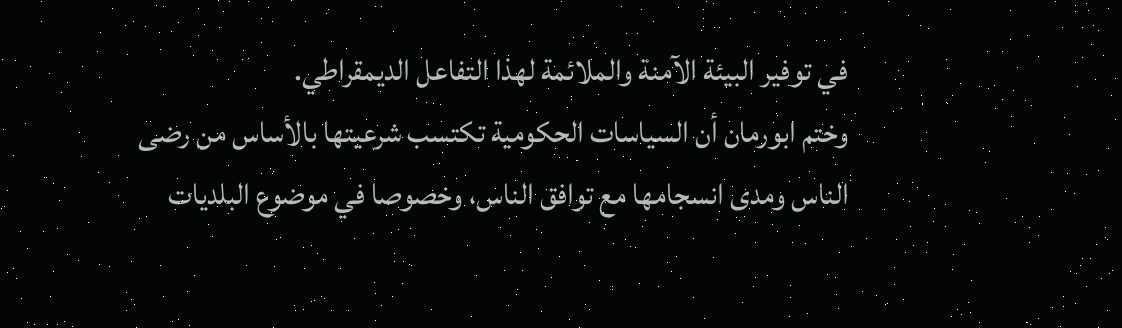في توفير البيئة الآمنة والملائمة لهذا التفاعل الديمقراطي.
وختم ابورمان أن السياسات الحكومية تكتسب شرعيتها بالأساس من رضى الناس ومدى انسجامها مع توافق الناس، وخصوصا في موضوع البلديات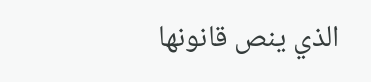الذي ينص قانونها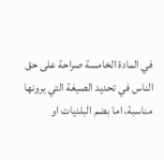في المادة الخامسة صراحة على حق الناس في تحديد الصيغة التي يرونها مناسبة، اما بضم البلديات او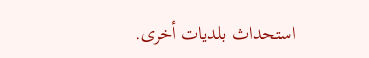استحداث بلديات أخرى.